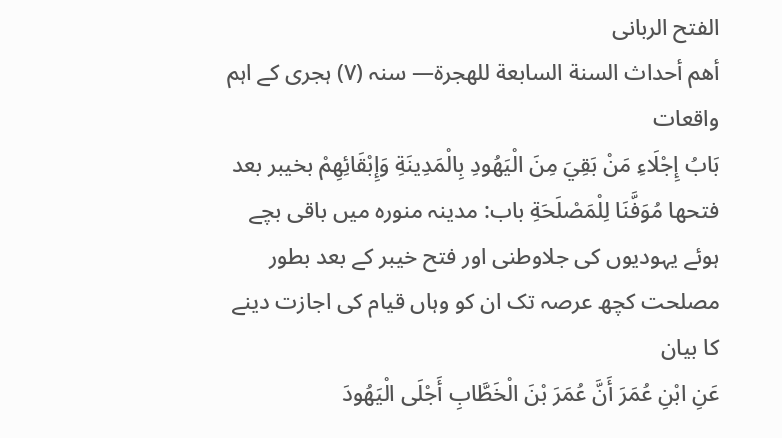الفتح الربانی
أهم أحداث السنة السابعة للهجرة— سنہ (۷) ہجری کے اہم واقعات
بَابُ إِجْلَاءِ مَنْ بَقِيَ مِنَ الْيَهُودِ بِالْمَدِينَةِ وَإِبْقَائِهِمْ بخيبر بعد فتحها مُوَفَّنَا لِلْمَصْلَحَةِ باب: مدینہ منورہ میں باقی بچے ہوئے یہودیوں کی جلاوطنی اور فتح خیبر کے بعد بطور مصلحت کچھ عرصہ تک ان کو وہاں قیام کی اجازت دینے کا بیان
عَنِ ابْنِ عُمَرَ أَنَّ عُمَرَ بْنَ الْخَطَّابِ أَجْلَى الْيَهُودَ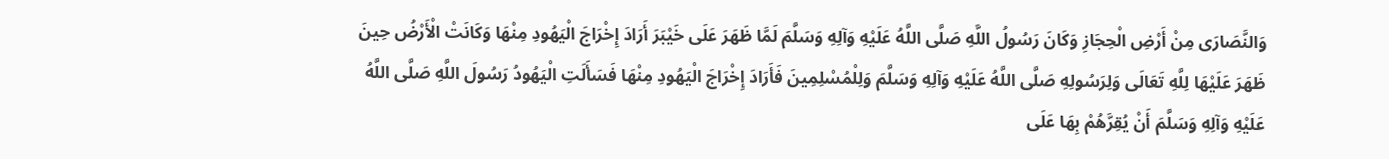وَالنَّصَارَى مِنْ أَرْضِ الْحِجَازِ وَكَانَ رَسُولُ اللَّهِ صَلَّى اللَّهُ عَلَيْهِ وَآلِهِ وَسَلَّمَ لَمَّا ظَهَرَ عَلَى خَيْبَرَ أَرَادَ إِخْرَاجَ الْيَهُودِ مِنْهَا وَكَانَتْ الْأَرْضُ حِينَ ظَهَرَ عَلَيْهَا لِلَّهِ تَعَالَى وَلِرَسُولِهِ صَلَّى اللَّهُ عَلَيْهِ وَآلِهِ وَسَلَّمَ وَلِلْمُسْلِمِينَ فَأَرَادَ إِخْرَاجَ الْيَهُودِ مِنْهَا فَسَأَلَتِ الْيَهُودُ رَسُولَ اللَّهِ صَلَّى اللَّهُ عَلَيْهِ وَآلِهِ وَسَلَّمَ أَنْ يُقِرَّهُمْ بِهَا عَلَى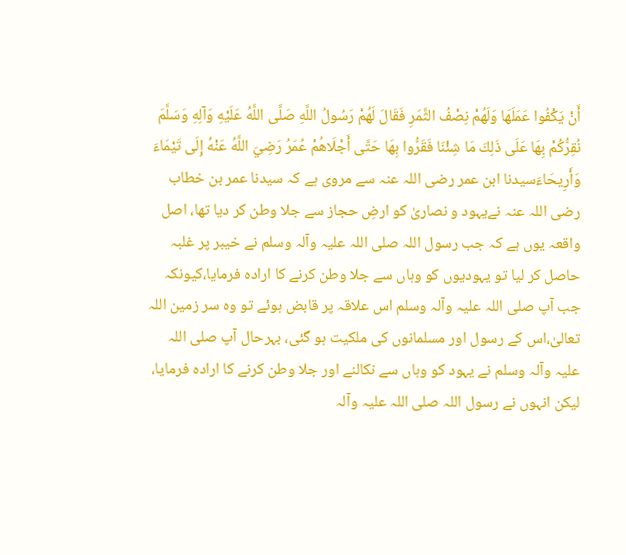أَنْ يَكْفُوا عَمَلَهَا وَلَهُمْ نِصْفُ الثَّمَرِ فَقَالَ لَهُمْ رَسُولُ اللَّهِ صَلَّى اللَّهُ عَلَيْهِ وَآلِهِ وَسَلَّمَ نُقِرُّكُمْ بِهَا عَلَى ذَلِكَ مَا شِئْنَا فَقَرُّوا بِهَا حَتَّى أَجْلَاهُمْ عُمَرُ رَضِيَ اللَّهُ عَنْهُ إِلَى تَيْمَاءَ وَأَرِيحَاءَسیدنا ابن عمر رضی اللہ عنہ سے مروی ہے کہ سیدنا عمر بن خطاب رضی اللہ عنہ نےیہود و نصاریٰ کو ارضِ حجاز سے جلا وطن کر دیا تھا، اصل واقعہ یوں ہے کہ جب رسول اللہ صلی اللہ علیہ وآلہ وسلم نے خیبر پر غلبہ حاصل کر لیا تو یہودیوں کو وہاں سے جلا وطن کرنے کا ارادہ فرمایا،کیونکہ جب آپ صلی اللہ علیہ وآلہ وسلم اس علاقہ پر قابض ہوئے تو وہ سر زمین اللہ تعالیٰ،اس کے رسول اور مسلمانوں کی ملکیت ہو گئی، بہرحال آپ صلی اللہ علیہ وآلہ وسلم نے یہود کو وہاں سے نکالنے اور جلا وطن کرنے کا ارادہ فرمایا، لیکن انہوں نے رسول اللہ صلی اللہ علیہ وآلہ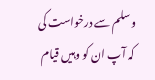وسلم سے درخواست کی کہ آپ ان کو وہیں قیام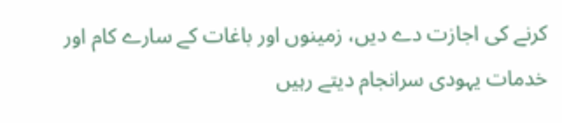کرنے کی اجازت دے دیں، زمینوں اور باغات کے سارے کام اور خدمات یہودی سرانجام دیتے رہیں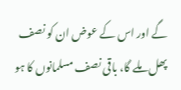گے اور اس کے عوض ان کو نصف پھل ملے گا، باقی نصف مسلمانوں کا ہو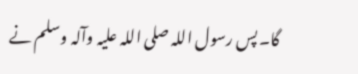گا۔ پس رسول اللہ صلی اللہ علیہ وآلہ وسلم نے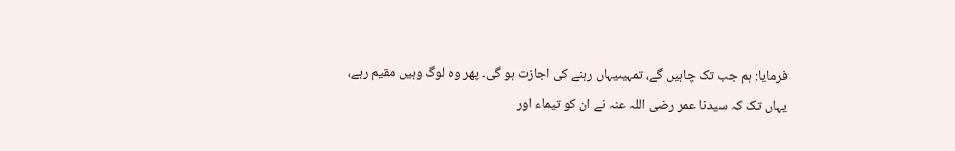فرمایا: ہم جب تک چاہیں گے، تمہیںیہاں رہنے کی اجازت ہو گی۔ پھر وہ لوگ وہیں مقیم رہے، یہاں تک کہ سیدنا عمر رضی اللہ عنہ نے ان کو تیماء اور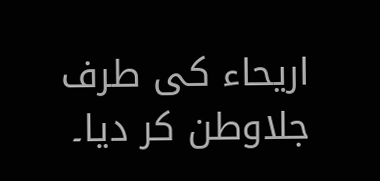اریحاء کی طرف جلاوطن کر دیا۔